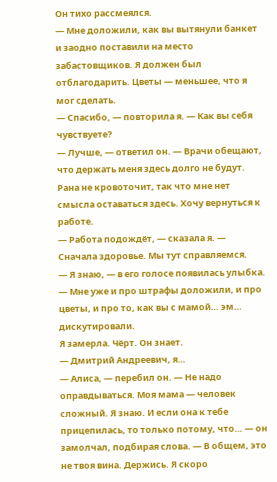Он тихо рассмеялся.
— Мне доложили, как вы вытянули банкет и заодно поставили на место забастовщиков. Я должен был отблагодарить. Цветы — меньшее, что я мог сделать.
— Спасибо, — повторила я. — Как вы себя чувствуете?
— Лучше, — ответил он. — Врачи обещают, что держать меня здесь долго не будут. Рана не кровоточит, так что мне нет смысла оставаться здесь. Хочу вернуться к работе.
— Работа подождёт, — сказала я. — Сначала здоровье. Мы тут справляемся.
— Я знаю, — в его голосе появилась улыбка. — Мне уже и про штрафы доложили, и про цветы, и про то, как вы с мамой… эм… дискутировали.
Я замерла. Чёрт. Он знает.
— Дмитрий Андреевич, я…
— Алиса, — перебил он. — Не надо оправдываться. Моя мама — человек сложный. Я знаю. И если она к тебе прицепилась, то только потому, что… — он замолчал, подбирая слова. — В общем, это не твоя вина. Держись. Я скоро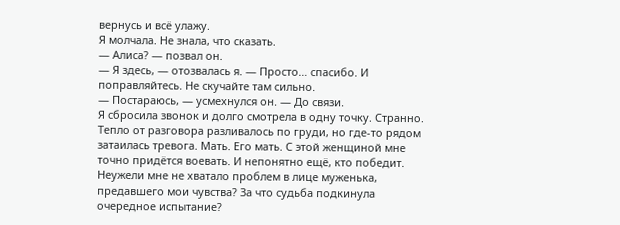вернусь и всё улажу.
Я молчала. Не знала, что сказать.
— Алиса? — позвал он.
— Я здесь, — отозвалась я. — Просто… спасибо. И поправляйтесь. Не скучайте там сильно.
— Постараюсь, — усмехнулся он. — До связи.
Я сбросила звонок и долго смотрела в одну точку. Странно. Тепло от разговора разливалось по груди, но где-то рядом затаилась тревога. Мать. Его мать. С этой женщиной мне точно придётся воевать. И непонятно ещё, кто победит. Неужели мне не хватало проблем в лице муженька, предавшего мои чувства? За что судьба подкинула очередное испытание?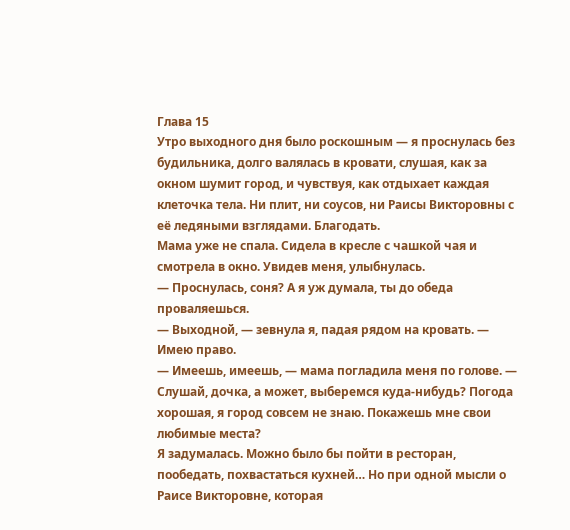Глава 15
Утро выходного дня было роскошным — я проснулась без будильника, долго валялась в кровати, слушая, как за окном шумит город, и чувствуя, как отдыхает каждая клеточка тела. Ни плит, ни соусов, ни Раисы Викторовны с её ледяными взглядами. Благодать.
Мама уже не спала. Сидела в кресле с чашкой чая и смотрела в окно. Увидев меня, улыбнулась.
— Проснулась, соня? А я уж думала, ты до обеда проваляешься.
— Выходной, — зевнула я, падая рядом на кровать. — Имею право.
— Имеешь, имеешь, — мама погладила меня по голове. — Слушай, дочка, а может, выберемся куда-нибудь? Погода хорошая, я город совсем не знаю. Покажешь мне свои любимые места?
Я задумалась. Можно было бы пойти в ресторан, пообедать, похвастаться кухней… Но при одной мысли о Раисе Викторовне, которая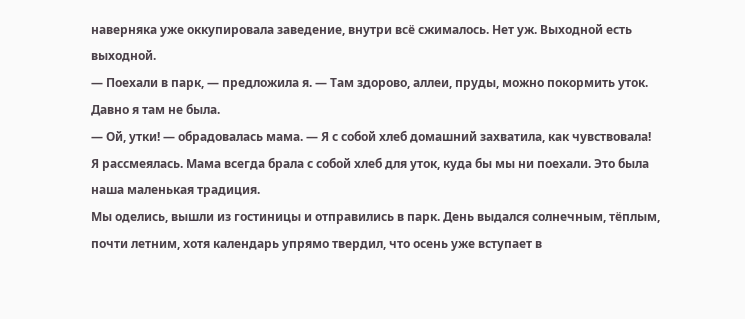наверняка уже оккупировала заведение, внутри всё сжималось. Нет уж. Выходной есть выходной.
— Поехали в парк, — предложила я. — Там здорово, аллеи, пруды, можно покормить уток. Давно я там не была.
— Ой, утки! — обрадовалась мама. — Я с собой хлеб домашний захватила, как чувствовала!
Я рассмеялась. Мама всегда брала с собой хлеб для уток, куда бы мы ни поехали. Это была наша маленькая традиция.
Мы оделись, вышли из гостиницы и отправились в парк. День выдался солнечным, тёплым, почти летним, хотя календарь упрямо твердил, что осень уже вступает в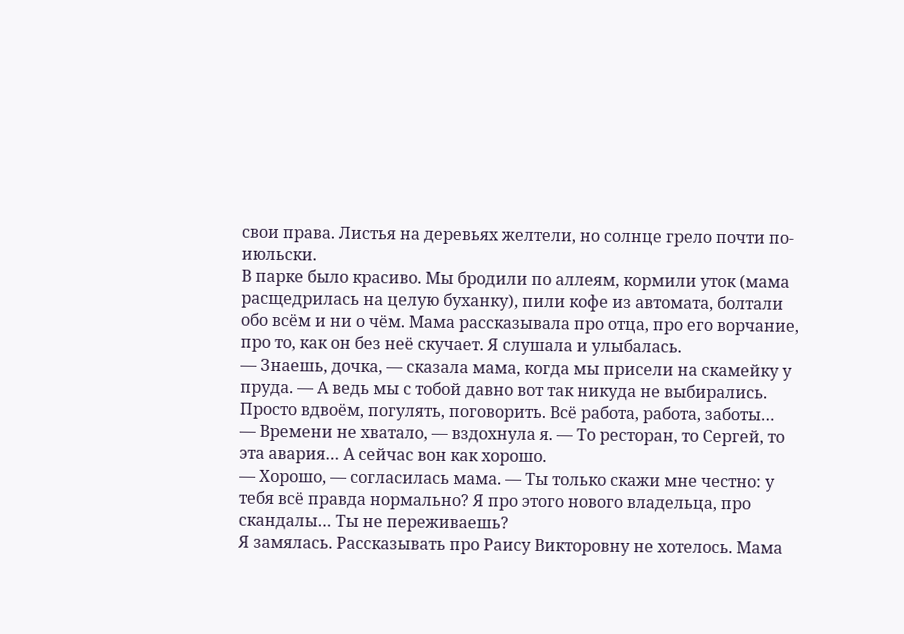свои права. Листья на деревьях желтели, но солнце грело почти по-июльски.
В парке было красиво. Мы бродили по аллеям, кормили уток (мама расщедрилась на целую буханку), пили кофе из автомата, болтали обо всём и ни о чём. Мама рассказывала про отца, про его ворчание, про то, как он без неё скучает. Я слушала и улыбалась.
— Знаешь, дочка, — сказала мама, когда мы присели на скамейку у пруда. — А ведь мы с тобой давно вот так никуда не выбирались. Просто вдвоём, погулять, поговорить. Всё работа, работа, заботы…
— Времени не хватало, — вздохнула я. — То ресторан, то Сергей, то эта авария… А сейчас вон как хорошо.
— Хорошо, — согласилась мама. — Ты только скажи мне честно: у тебя всё правда нормально? Я про этого нового владельца, про скандалы… Ты не переживаешь?
Я замялась. Рассказывать про Раису Викторовну не хотелось. Мама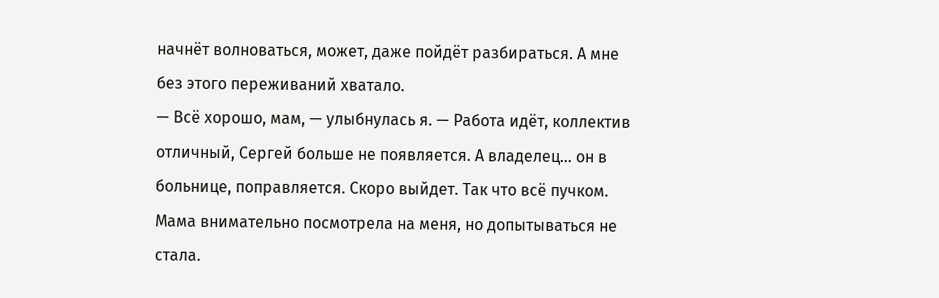начнёт волноваться, может, даже пойдёт разбираться. А мне без этого переживаний хватало.
— Всё хорошо, мам, — улыбнулась я. — Работа идёт, коллектив отличный, Сергей больше не появляется. А владелец… он в больнице, поправляется. Скоро выйдет. Так что всё пучком.
Мама внимательно посмотрела на меня, но допытываться не стала.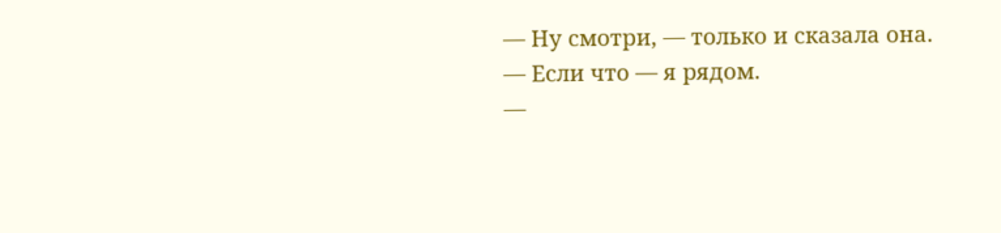— Ну смотри, — только и сказала она. — Если что — я рядом.
—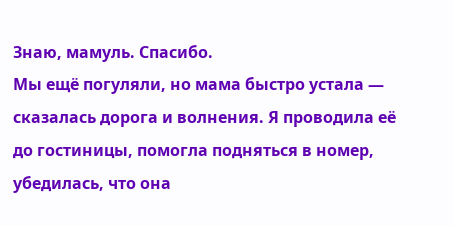Знаю, мамуль. Спасибо.
Мы ещё погуляли, но мама быстро устала — сказалась дорога и волнения. Я проводила её до гостиницы, помогла подняться в номер, убедилась, что она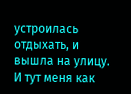устроилась отдыхать, и вышла на улицу.
И тут меня как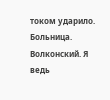током ударило.
Больница. Волконский. Я ведь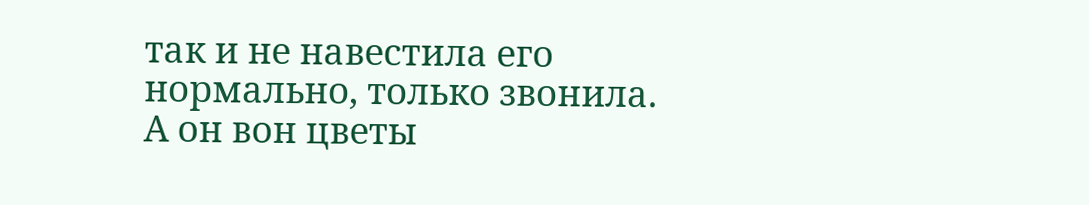так и не навестила его нормально, только звонила. А он вон цветы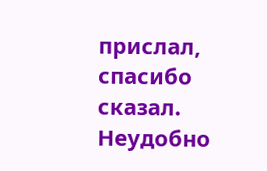прислал, спасибо сказал. Неудобно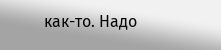как-то. Надо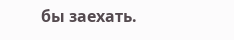бы заехать.